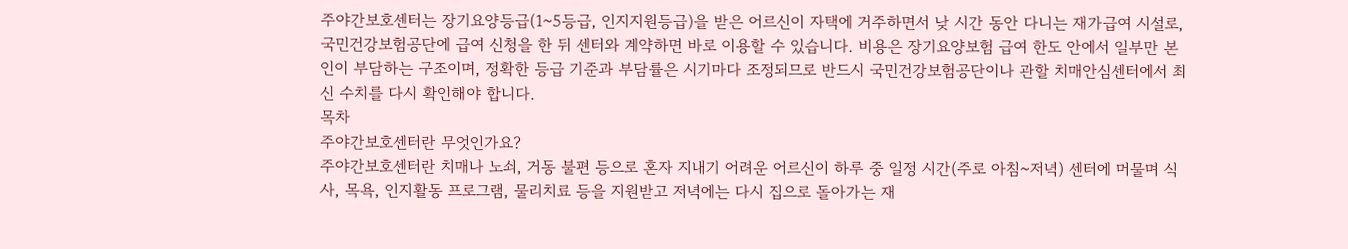주야간보호센터는 장기요양등급(1~5등급, 인지지원등급)을 받은 어르신이 자택에 거주하면서 낮 시간 동안 다니는 재가급여 시설로, 국민건강보험공단에 급여 신청을 한 뒤 센터와 계약하면 바로 이용할 수 있습니다. 비용은 장기요양보험 급여 한도 안에서 일부만 본인이 부담하는 구조이며, 정확한 등급 기준과 부담률은 시기마다 조정되므로 반드시 국민건강보험공단이나 관할 치매안심센터에서 최신 수치를 다시 확인해야 합니다.
목차
주야간보호센터란 무엇인가요?
주야간보호센터란 치매나 노쇠, 거동 불편 등으로 혼자 지내기 어려운 어르신이 하루 중 일정 시간(주로 아침~저녁) 센터에 머물며 식사, 목욕, 인지활동 프로그램, 물리치료 등을 지원받고 저녁에는 다시 집으로 돌아가는 재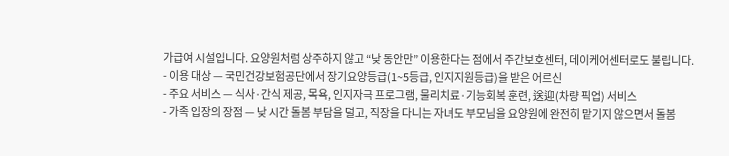가급여 시설입니다. 요양원처럼 상주하지 않고 “낮 동안만” 이용한다는 점에서 주간보호센터, 데이케어센터로도 불립니다.
- 이용 대상 — 국민건강보험공단에서 장기요양등급(1~5등급, 인지지원등급)을 받은 어르신
- 주요 서비스 — 식사·간식 제공, 목욕, 인지자극 프로그램, 물리치료·기능회복 훈련, 送迎(차량 픽업) 서비스
- 가족 입장의 장점 — 낮 시간 돌봄 부담을 덜고, 직장을 다니는 자녀도 부모님을 요양원에 완전히 맡기지 않으면서 돌봄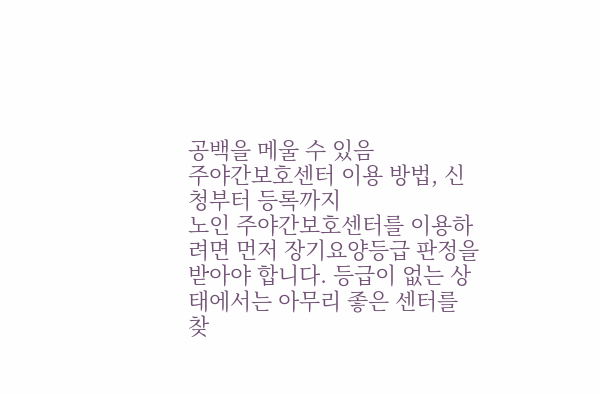공백을 메울 수 있음
주야간보호센터 이용 방법, 신청부터 등록까지
노인 주야간보호센터를 이용하려면 먼저 장기요양등급 판정을 받아야 합니다. 등급이 없는 상태에서는 아무리 좋은 센터를 찾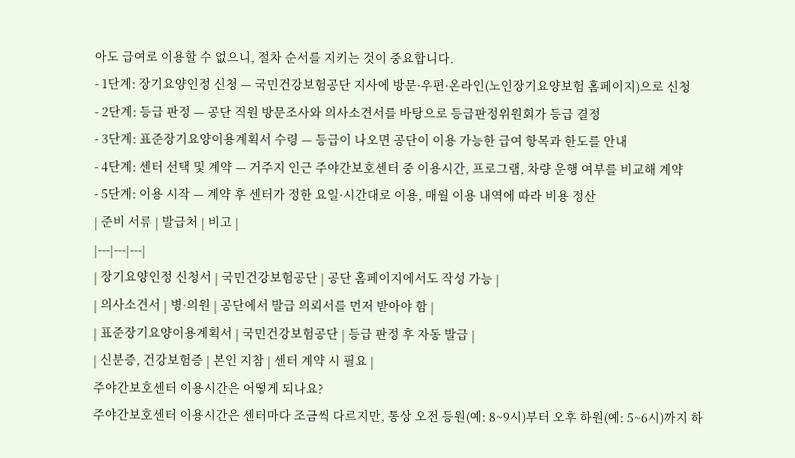아도 급여로 이용할 수 없으니, 절차 순서를 지키는 것이 중요합니다.
- 1단계: 장기요양인정 신청 — 국민건강보험공단 지사에 방문·우편·온라인(노인장기요양보험 홈페이지)으로 신청
- 2단계: 등급 판정 — 공단 직원 방문조사와 의사소견서를 바탕으로 등급판정위원회가 등급 결정
- 3단계: 표준장기요양이용계획서 수령 — 등급이 나오면 공단이 이용 가능한 급여 항목과 한도를 안내
- 4단계: 센터 선택 및 계약 — 거주지 인근 주야간보호센터 중 이용시간, 프로그램, 차량 운행 여부를 비교해 계약
- 5단계: 이용 시작 — 계약 후 센터가 정한 요일·시간대로 이용, 매월 이용 내역에 따라 비용 정산
| 준비 서류 | 발급처 | 비고 |
|---|---|---|
| 장기요양인정 신청서 | 국민건강보험공단 | 공단 홈페이지에서도 작성 가능 |
| 의사소견서 | 병·의원 | 공단에서 발급 의뢰서를 먼저 받아야 함 |
| 표준장기요양이용계획서 | 국민건강보험공단 | 등급 판정 후 자동 발급 |
| 신분증, 건강보험증 | 본인 지참 | 센터 계약 시 필요 |
주야간보호센터 이용시간은 어떻게 되나요?
주야간보호센터 이용시간은 센터마다 조금씩 다르지만, 통상 오전 등원(예: 8~9시)부터 오후 하원(예: 5~6시)까지 하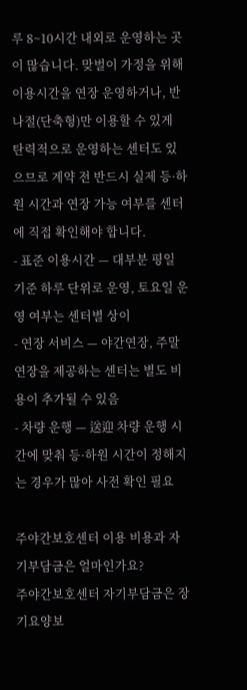루 8~10시간 내외로 운영하는 곳이 많습니다. 맞벌이 가정을 위해 이용시간을 연장 운영하거나, 반나절(단축형)만 이용할 수 있게 탄력적으로 운영하는 센터도 있으므로 계약 전 반드시 실제 등·하원 시간과 연장 가능 여부를 센터에 직접 확인해야 합니다.
- 표준 이용시간 — 대부분 평일 기준 하루 단위로 운영, 토요일 운영 여부는 센터별 상이
- 연장 서비스 — 야간연장, 주말연장을 제공하는 센터는 별도 비용이 추가될 수 있음
- 차량 운행 — 送迎 차량 운행 시간에 맞춰 등·하원 시간이 정해지는 경우가 많아 사전 확인 필요

주야간보호센터 이용 비용과 자기부담금은 얼마인가요?
주야간보호센터 자기부담금은 장기요양보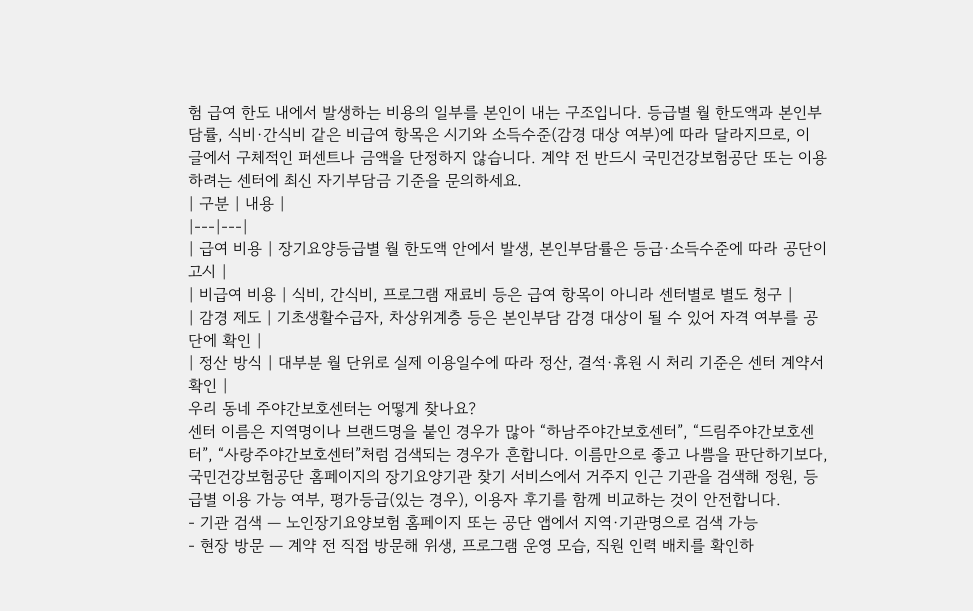험 급여 한도 내에서 발생하는 비용의 일부를 본인이 내는 구조입니다. 등급별 월 한도액과 본인부담률, 식비·간식비 같은 비급여 항목은 시기와 소득수준(감경 대상 여부)에 따라 달라지므로, 이 글에서 구체적인 퍼센트나 금액을 단정하지 않습니다. 계약 전 반드시 국민건강보험공단 또는 이용하려는 센터에 최신 자기부담금 기준을 문의하세요.
| 구분 | 내용 |
|---|---|
| 급여 비용 | 장기요양등급별 월 한도액 안에서 발생, 본인부담률은 등급·소득수준에 따라 공단이 고시 |
| 비급여 비용 | 식비, 간식비, 프로그램 재료비 등은 급여 항목이 아니라 센터별로 별도 청구 |
| 감경 제도 | 기초생활수급자, 차상위계층 등은 본인부담 감경 대상이 될 수 있어 자격 여부를 공단에 확인 |
| 정산 방식 | 대부분 월 단위로 실제 이용일수에 따라 정산, 결석·휴원 시 처리 기준은 센터 계약서 확인 |
우리 동네 주야간보호센터는 어떻게 찾나요?
센터 이름은 지역명이나 브랜드명을 붙인 경우가 많아 “하남주야간보호센터”, “드림주야간보호센터”, “사랑주야간보호센터”처럼 검색되는 경우가 흔합니다. 이름만으로 좋고 나쁨을 판단하기보다, 국민건강보험공단 홈페이지의 장기요양기관 찾기 서비스에서 거주지 인근 기관을 검색해 정원, 등급별 이용 가능 여부, 평가등급(있는 경우), 이용자 후기를 함께 비교하는 것이 안전합니다.
- 기관 검색 — 노인장기요양보험 홈페이지 또는 공단 앱에서 지역·기관명으로 검색 가능
- 현장 방문 — 계약 전 직접 방문해 위생, 프로그램 운영 모습, 직원 인력 배치를 확인하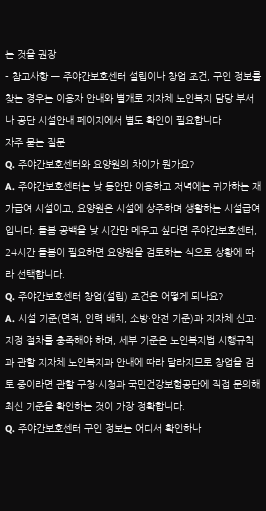는 것을 권장
- 참고사항 — 주야간보호센터 설립이나 창업 조건, 구인 정보를 찾는 경우는 이용자 안내와 별개로 지자체 노인복지 담당 부서나 공단 시설안내 페이지에서 별도 확인이 필요합니다
자주 묻는 질문
Q. 주야간보호센터와 요양원의 차이가 뭔가요?
A. 주야간보호센터는 낮 동안만 이용하고 저녁에는 귀가하는 재가급여 시설이고, 요양원은 시설에 상주하며 생활하는 시설급여입니다. 돌봄 공백을 낮 시간만 메우고 싶다면 주야간보호센터, 24시간 돌봄이 필요하면 요양원을 검토하는 식으로 상황에 따라 선택합니다.
Q. 주야간보호센터 창업(설립) 조건은 어떻게 되나요?
A. 시설 기준(면적, 인력 배치, 소방·안전 기준)과 지자체 신고·지정 절차를 충족해야 하며, 세부 기준은 노인복지법 시행규칙과 관할 지자체 노인복지과 안내에 따라 달라지므로 창업을 검토 중이라면 관할 구청·시청과 국민건강보험공단에 직접 문의해 최신 기준을 확인하는 것이 가장 정확합니다.
Q. 주야간보호센터 구인 정보는 어디서 확인하나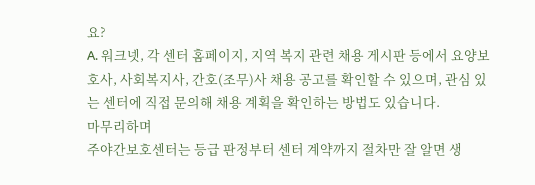요?
A. 워크넷, 각 센터 홈페이지, 지역 복지 관련 채용 게시판 등에서 요양보호사, 사회복지사, 간호(조무)사 채용 공고를 확인할 수 있으며, 관심 있는 센터에 직접 문의해 채용 계획을 확인하는 방법도 있습니다.
마무리하며
주야간보호센터는 등급 판정부터 센터 계약까지 절차만 잘 알면 생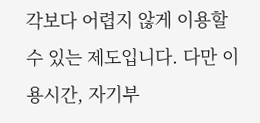각보다 어렵지 않게 이용할 수 있는 제도입니다. 다만 이용시간, 자기부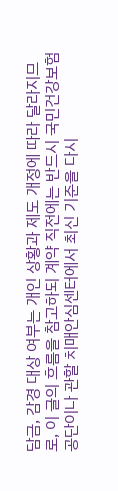담금, 감경 대상 여부는 개인 상황과 제도 개정에 따라 달라지므로, 이 글의 흐름을 참고하되 계약 직전에는 반드시 국민건강보험공단이나 관할 치매안심센터에서 최신 기준을 다시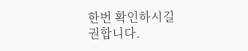한번 확인하시길 권합니다.